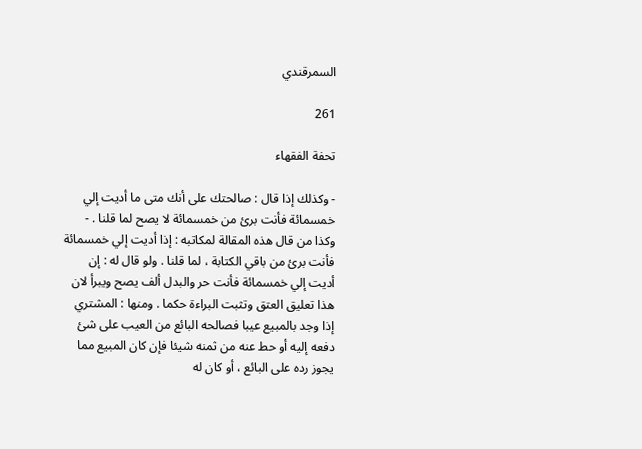السمرقندي

261

تحفة الفقهاء

- وكذلك إذا قال : صالحتك على أنك متى ما أديت إلي خمسمائة فأنت برئ من خمسمائة لا يصح لما قلنا . - وكذا من قال هذه المقالة لمكاتبه : إذا أديت إلي خمسمائة فأنت برئ من باقي الكتابة ، لما قلنا . ولو قال له : إن أديت إلي خمسمائة فأنت حر والبدل ألف يصح ويبرأ لان هذا تعليق العتق وتثبت البراءة حكما . ومنها : المشتري إذا وجد بالمبيع عيبا فصالحه البائع من العيب على شئ دفعه إليه أو حط عنه من ثمنه شيئا فإن كان المبيع مما يجوز رده على البائع ، أو كان له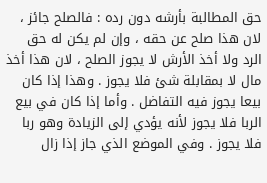حق المطالبة بأرشه دون رده : فالصلح جائز ، لان هذا صلح عن حقه ، وإن لم يكن له حق الرد ولا أخذ الأرش لا يجوز الصلح ، لان هذا أخذ مال لا بمقابلة شئ فلا يجوز . وهذا إذا كان بيعا يجوز فيه التفاضل . وأما إذا كان في بيع الربا فلا يجوز لأنه يؤدي إلى الزيادة وهو ربا فلا يجوز . وفي الموضع الذي جاز إذا زال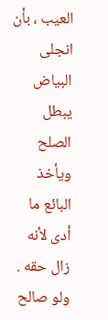العيب ، بأن انجلى البياض يبطل الصلح ويأخذ البائع ما أدى لأنه زال حقه . ولو صالح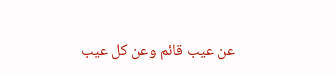عن عيب قائم وعن كل عيب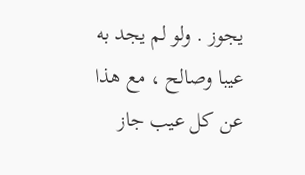يجوز . ولو لم يجد به عيبا وصالح ، مع هذا عن كل عيب جاز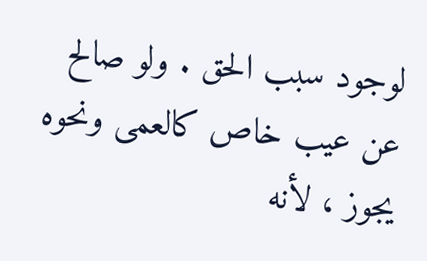لوجود سبب الحق . ولو صالح عن عيب خاص كالعمى ونحوه يجوز ، لأنه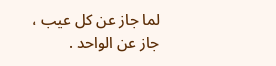لما جاز عن كل عيب ، جاز عن الواحد .